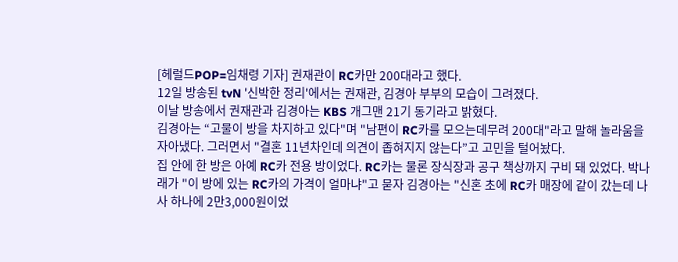[헤럴드POP=임채령 기자] 권재관이 RC카만 200대라고 했다.
12일 방송된 tvN '신박한 정리'에서는 권재관, 김경아 부부의 모습이 그려졌다.
이날 방송에서 권재관과 김경아는 KBS 개그맨 21기 동기라고 밝혔다.
김경아는 “고물이 방을 차지하고 있다"며 "남편이 RC카를 모으는데무려 200대"라고 말해 놀라움을 자아냈다. 그러면서 "결혼 11년차인데 의견이 좁혀지지 않는다”고 고민을 털어놨다.
집 안에 한 방은 아예 RC카 전용 방이었다. RC카는 물론 장식장과 공구 책상까지 구비 돼 있었다. 박나래가 "이 방에 있는 RC카의 가격이 얼마냐"고 묻자 김경아는 "신혼 초에 RC카 매장에 같이 갔는데 나사 하나에 2만3,000원이었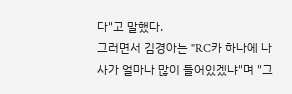다"고 말했다.
그러면서 김경아는 "RC카 하나에 나사가 얼마나 많이 들어있겠냐"며 "그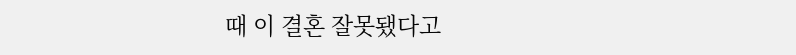때 이 결혼 잘못됐다고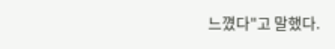느꼈다"고 말했다.